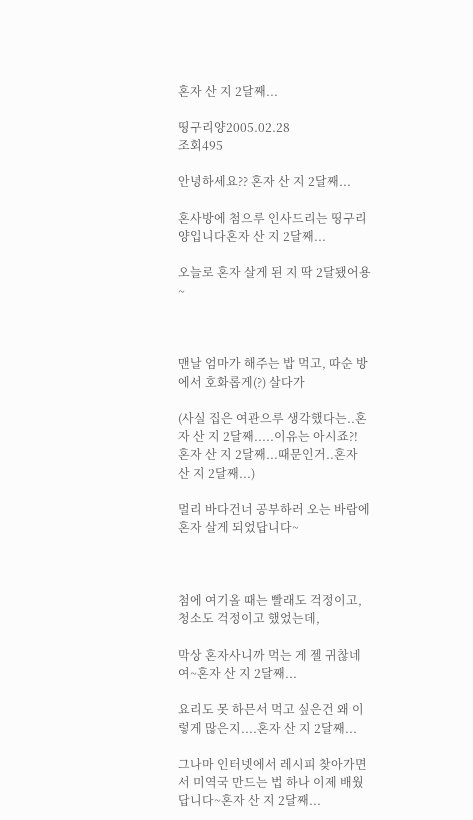혼자 산 지 2달째...

띵구리양2005.02.28
조회495

안녕하세요?? 혼자 산 지 2달째...

혼사방에 첨으루 인사드리는 띵구리양입니다혼자 산 지 2달째...

오늘로 혼자 살게 된 지 딱 2달됐어용~



맨날 엄마가 해주는 밥 먹고, 따순 방에서 호화롭게(?) 살다가

(사실 집은 여관으루 생각했다는..혼자 산 지 2달째.....이유는 아시죠?! 혼자 산 지 2달째...때문인거..혼자 산 지 2달째...)

멀리 바다건너 공부하러 오는 바람에 혼자 살게 되었답니다~



첨에 여기올 때는 빨래도 걱정이고, 청소도 걱정이고 했었는데,

막상 혼자사니까 먹는 게 젤 귀찮네여~혼자 산 지 2달째...

요리도 못 하믄서 먹고 싶은건 왜 이렇게 많은지....혼자 산 지 2달째...

그나마 인터넷에서 레시피 찾아가면서 미역국 만드는 법 하나 이제 배웠답니다~혼자 산 지 2달째...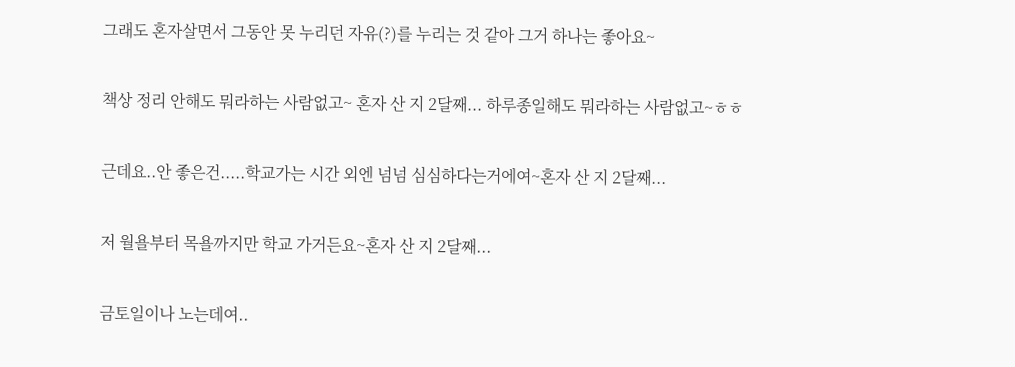그래도 혼자살면서 그동안 못 누리던 자유(?)를 누리는 것 같아 그거 하나는 좋아요~

책상 정리 안해도 뭐라하는 사람없고~ 혼자 산 지 2달째... 하루종일해도 뭐라하는 사람없고~ㅎㅎ

근데요..안 좋은건.....학교가는 시간 외엔 넘넘 심심하다는거에여~혼자 산 지 2달째...

저 월욜부터 목욜까지만 학교 가거든요~혼자 산 지 2달째...

금토일이나 노는데여..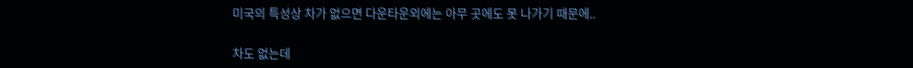미국의 특성상 차가 없으면 다운타운외에는 아무 곳에도 못 나가기 때문에..

차도 없는데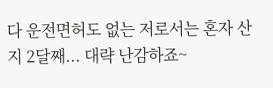다 운전면허도 없는 저로서는 혼자 산 지 2달째... 대략 난감하죠~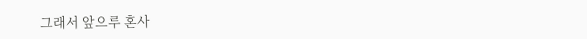그래서 앞으루 혼사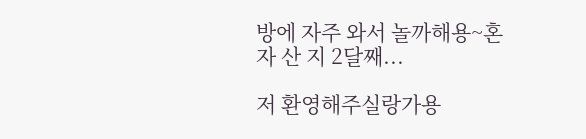방에 자주 와서 놀까해용~혼자 산 지 2달째...

저 환영해주실랑가용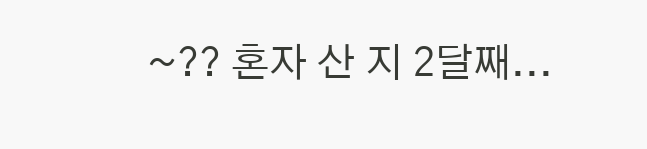~?? 혼자 산 지 2달째...